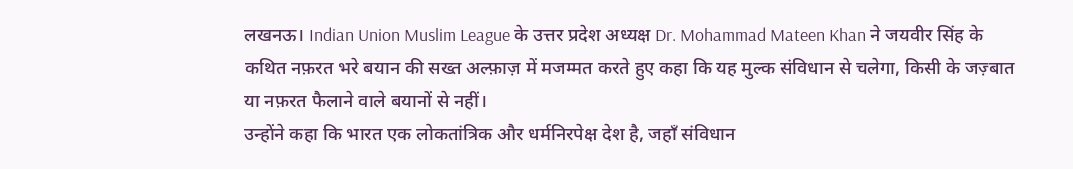लखनऊ। Indian Union Muslim League के उत्तर प्रदेश अध्यक्ष Dr. Mohammad Mateen Khan ने जयवीर सिंह के कथित नफ़रत भरे बयान की सख्त अल्फ़ाज़ में मजम्मत करते हुए कहा कि यह मुल्क संविधान से चलेगा, किसी के जज़्बात या नफ़रत फैलाने वाले बयानों से नहीं।
उन्होंने कहा कि भारत एक लोकतांत्रिक और धर्मनिरपेक्ष देश है, जहाँ संविधान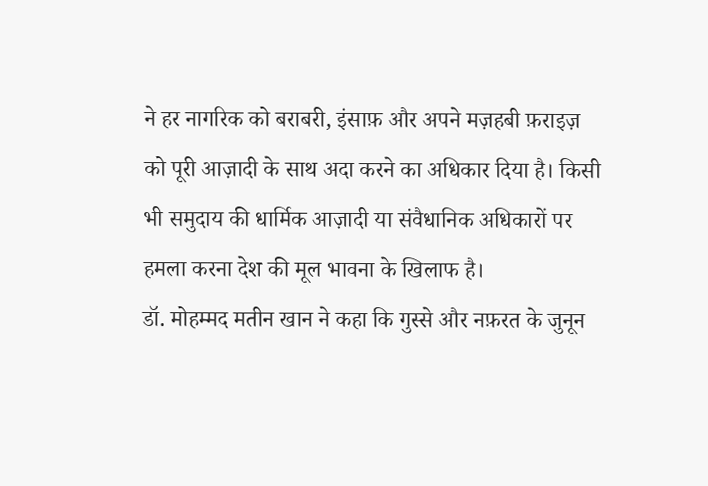ने हर नागरिक को बराबरी, इंसाफ़ और अपने मज़हबी फ़राइज़ को पूरी आज़ादी के साथ अदा करने का अधिकार दिया है। किसी भी समुदाय की धार्मिक आज़ादी या संवैधानिक अधिकारों पर हमला करना देश की मूल भावना के खिलाफ है।
डॉ. मोहम्मद मतीन खान ने कहा कि गुस्से और नफ़रत के जुनून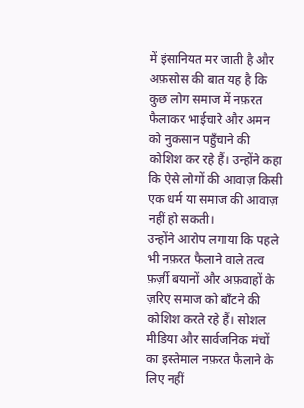में इंसानियत मर जाती है और अफ़सोस की बात यह है कि कुछ लोग समाज में नफ़रत फैलाकर भाईचारे और अमन को नुकसान पहुँचाने की कोशिश कर रहे हैं। उन्होंने कहा कि ऐसे लोगों की आवाज़ किसी एक धर्म या समाज की आवाज़ नहीं हो सकती।
उन्होंने आरोप लगाया कि पहले भी नफ़रत फैलाने वाले तत्व फ़र्ज़ी बयानों और अफ़वाहों के ज़रिए समाज को बाँटने की कोशिश करते रहे हैं। सोशल मीडिया और सार्वजनिक मंचों का इस्तेमाल नफ़रत फैलाने के लिए नहीं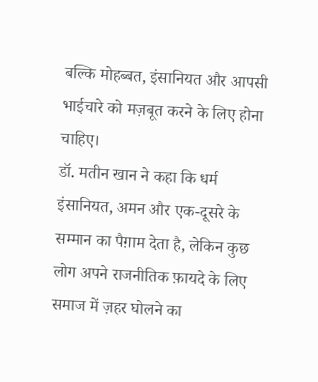बल्कि मोहब्बत, इंसानियत और आपसी भाईचारे को मज़बूत करने के लिए होना चाहिए।
डॉ. मतीन खान ने कहा कि धर्म इंसानियत, अमन और एक-दूसरे के सम्मान का पैग़ाम देता है, लेकिन कुछ लोग अपने राजनीतिक फ़ायदे के लिए समाज में ज़हर घोलने का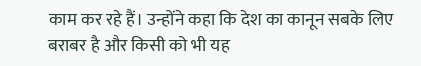काम कर रहे हैं। उन्होंने कहा कि देश का कानून सबके लिए बराबर है और किसी को भी यह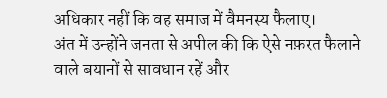अधिकार नहीं कि वह समाज में वैमनस्य फैलाए।
अंत में उन्होंने जनता से अपील की कि ऐसे नफ़रत फैलाने वाले बयानों से सावधान रहें और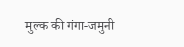मुल्क की गंगा-जमुनी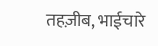तहज़ीब, भाईचारे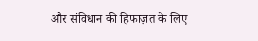और संविधान की हिफाज़त के लिए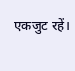एकजुट रहें।